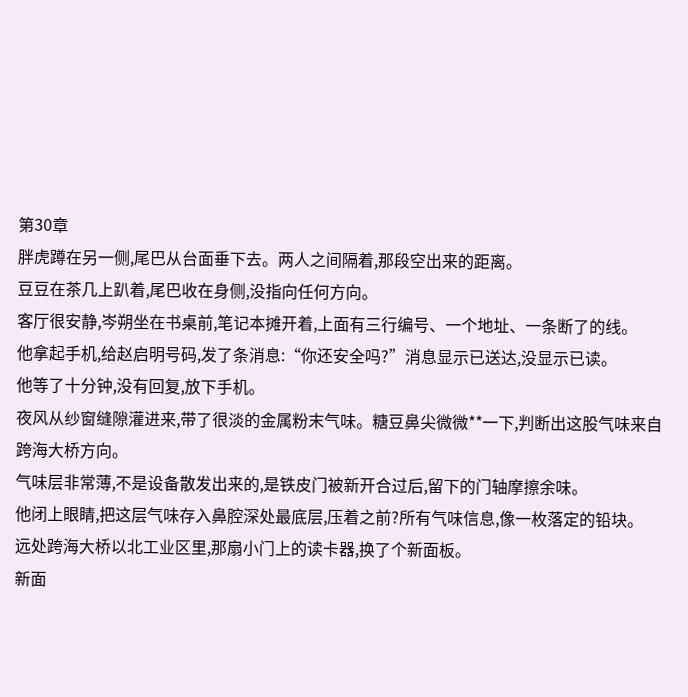第30章
胖虎蹲在另一侧,尾巴从台面垂下去。两人之间隔着,那段空出来的距离。
豆豆在茶几上趴着,尾巴收在身侧,没指向任何方向。
客厅很安静,岑朔坐在书桌前,笔记本摊开着,上面有三行编号、一个地址、一条断了的线。
他拿起手机,给赵启明号码,发了条消息:“你还安全吗?”消息显示已送达,没显示已读。
他等了十分钟,没有回复,放下手机。
夜风从纱窗缝隙灌进来,带了很淡的金属粉末气味。糖豆鼻尖微微**一下,判断出这股气味来自跨海大桥方向。
气味层非常薄,不是设备散发出来的,是铁皮门被新开合过后,留下的门轴摩擦余味。
他闭上眼睛,把这层气味存入鼻腔深处最底层,压着之前?所有气味信息,像一枚落定的铅块。
远处跨海大桥以北工业区里,那扇小门上的读卡器,换了个新面板。
新面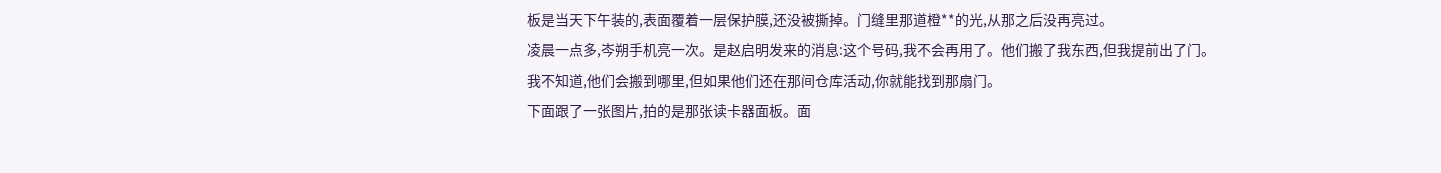板是当天下午装的,表面覆着一层保护膜,还没被撕掉。门缝里那道橙**的光,从那之后没再亮过。
凌晨一点多,岑朔手机亮一次。是赵启明发来的消息:这个号码,我不会再用了。他们搬了我东西,但我提前出了门。
我不知道,他们会搬到哪里,但如果他们还在那间仓库活动,你就能找到那扇门。
下面跟了一张图片,拍的是那张读卡器面板。面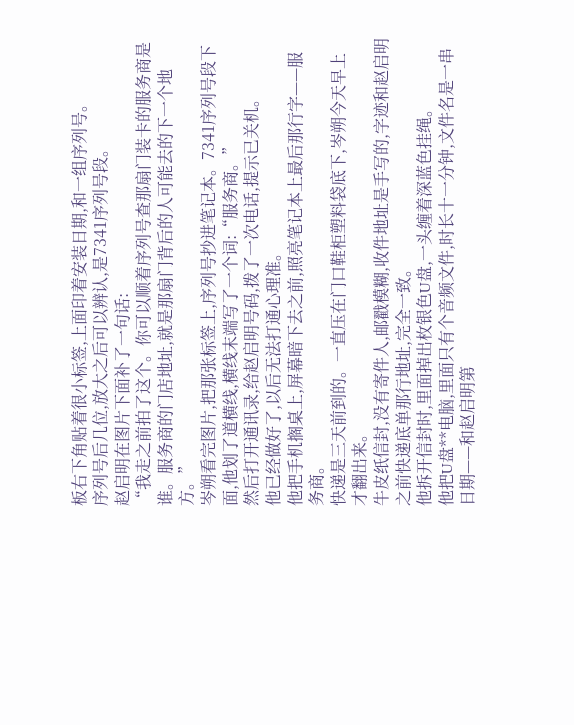板右下角贴着很小标签,上面印着安装日期,和一组序列号。
序列号后几位,放大之后可以辨认,是7341序列号段。
赵启明在图片下面补了一句话:
“我走之前拍了这个。你可以顺着序列号查那扇门装卡的服务商是谁。服务商的门店地址,就是那扇门背后的人可能去的下一个地方。”
岑朔看完图片,把那张标签上,序列号抄进笔记本。7341序列号段下面,他划了道横线,横线末端写了一个词:“服务商。”
然后打开通讯录,给赵启明号码,拨了一次电话,提示已关机。
他已经做好了,以后无法打通心理准。
他把手机搁桌上,屏幕暗下去之前,照亮笔记本上最后那行字——服务商。
快递是三天前到的。一直压在门口鞋柜塑料袋底下,岑朔今天早上才翻出来。
牛皮纸信封,没有寄件人,邮戳模糊,收件地址是手写的,字迹和赵启明之前快递底单那行地址,完全一致。
他拆开信封时,里面掉出枚银色U盘,一头缠着深蓝色挂绳。
他把U盘**电脑,里面只有个音频文件,时长十一分钟,文件名是一串日期——和赵启明第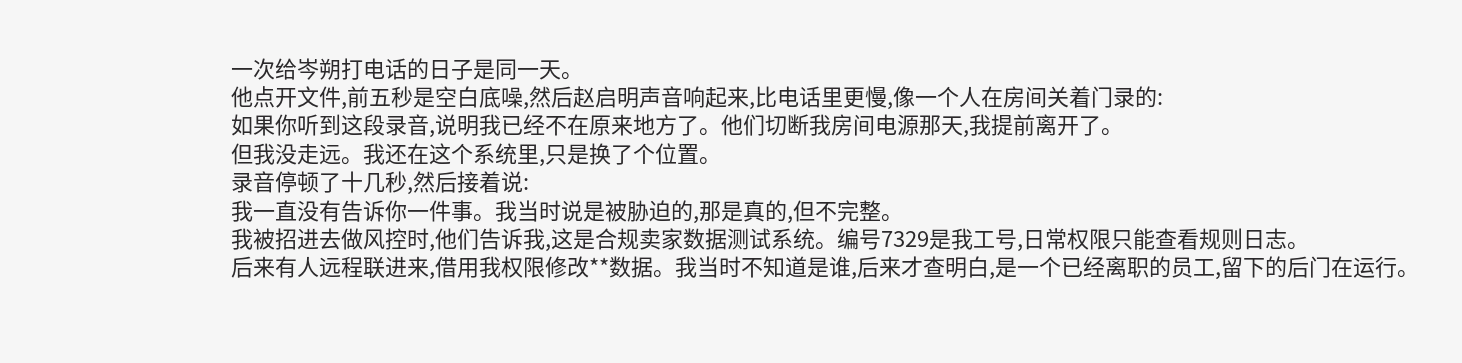一次给岑朔打电话的日子是同一天。
他点开文件,前五秒是空白底噪,然后赵启明声音响起来,比电话里更慢,像一个人在房间关着门录的:
如果你听到这段录音,说明我已经不在原来地方了。他们切断我房间电源那天,我提前离开了。
但我没走远。我还在这个系统里,只是换了个位置。
录音停顿了十几秒,然后接着说:
我一直没有告诉你一件事。我当时说是被胁迫的,那是真的,但不完整。
我被招进去做风控时,他们告诉我,这是合规卖家数据测试系统。编号7329是我工号,日常权限只能查看规则日志。
后来有人远程联进来,借用我权限修改**数据。我当时不知道是谁,后来才查明白,是一个已经离职的员工,留下的后门在运行。